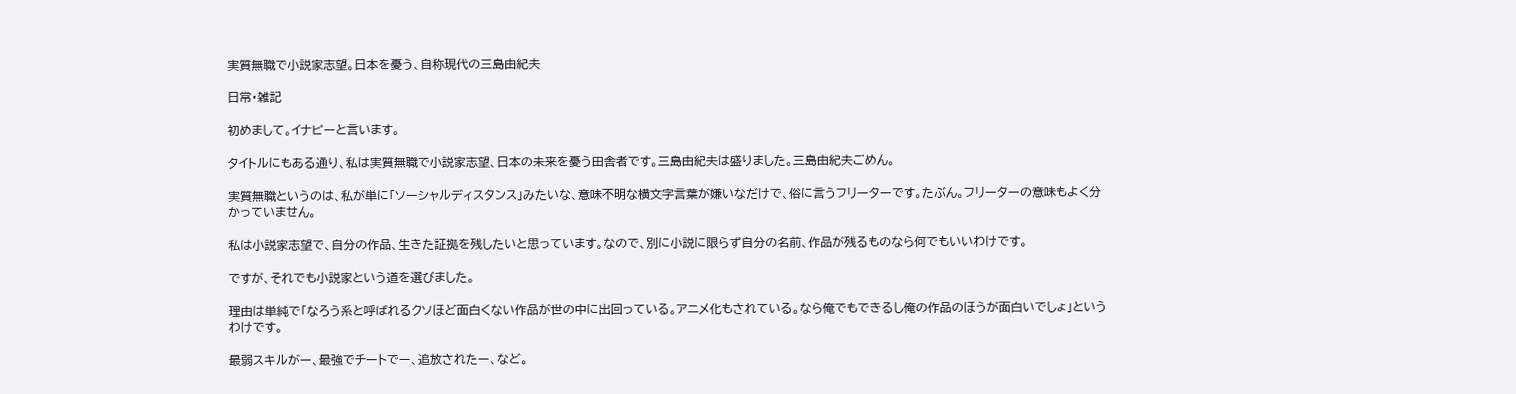実質無職で小説家志望。日本を憂う、自称現代の三島由紀夫

日常・雑記

初めまして。イナピーと言います。

タイトルにもある通り、私は実質無職で小説家志望、日本の未来を憂う田舎者です。三島由紀夫は盛りました。三島由紀夫ごめん。

実質無職というのは、私が単に「ソーシャルディスタンス」みたいな、意味不明な横文字言葉が嫌いなだけで、俗に言うフリーターです。たぶん。フリーターの意味もよく分かっていません。

私は小説家志望で、自分の作品、生きた証拠を残したいと思っています。なので、別に小説に限らず自分の名前、作品が残るものなら何でもいいわけです。

ですが、それでも小説家という道を選びました。

理由は単純で「なろう系と呼ばれるクソほど面白くない作品が世の中に出回っている。アニメ化もされている。なら俺でもできるし俺の作品のほうが面白いでしょ」というわけです。

最弱スキルがー、最強でチートでー、追放されたー、など。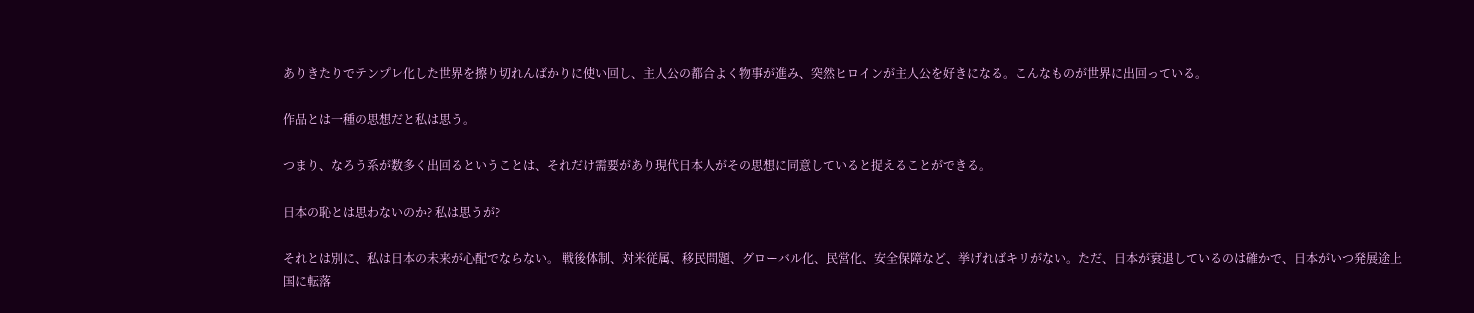ありきたりでテンプレ化した世界を擦り切れんばかりに使い回し、主人公の都合よく物事が進み、突然ヒロインが主人公を好きになる。こんなものが世界に出回っている。

作品とは一種の思想だと私は思う。

つまり、なろう系が数多く出回るということは、それだけ需要があり現代日本人がその思想に同意していると捉えることができる。

日本の恥とは思わないのか? 私は思うが?

それとは別に、私は日本の未来が心配でならない。 戦後体制、対米従属、移民問題、グローバル化、民営化、安全保障など、挙げればキリがない。ただ、日本が衰退しているのは確かで、日本がいつ発展途上国に転落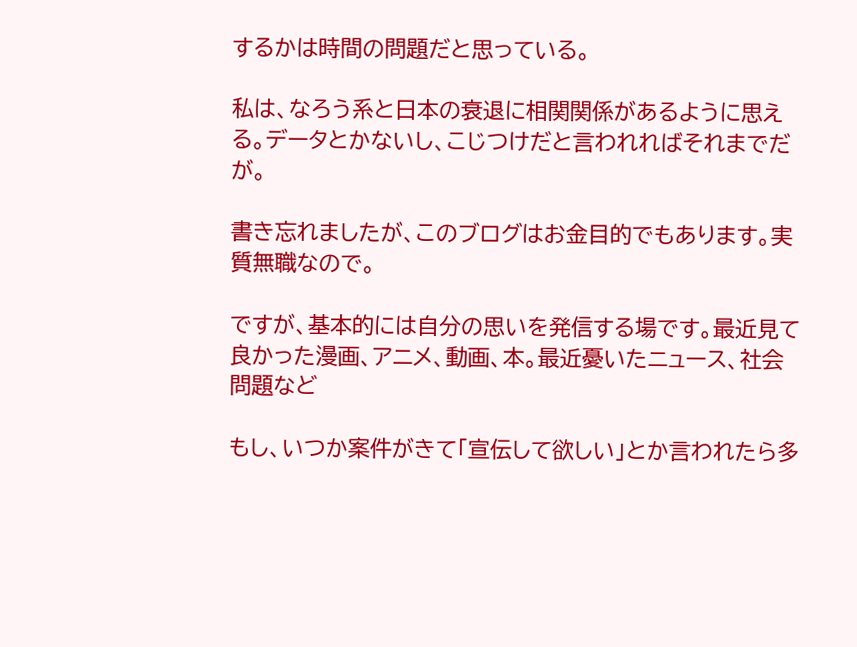するかは時間の問題だと思っている。

私は、なろう系と日本の衰退に相関関係があるように思える。データとかないし、こじつけだと言われればそれまでだが。

書き忘れましたが、このブログはお金目的でもあります。実質無職なので。

ですが、基本的には自分の思いを発信する場です。最近見て良かった漫画、アニメ、動画、本。最近憂いたニュース、社会問題など

もし、いつか案件がきて「宣伝して欲しい」とか言われたら多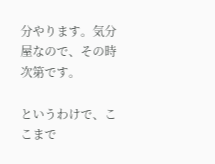分やります。気分屋なので、その時次第です。

というわけで、ここまで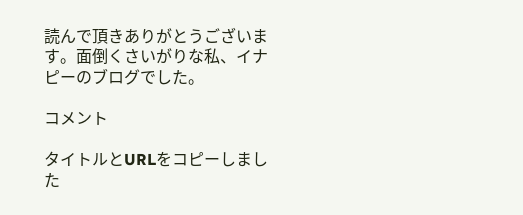読んで頂きありがとうございます。面倒くさいがりな私、イナピーのブログでした。

コメント

タイトルとURLをコピーしました